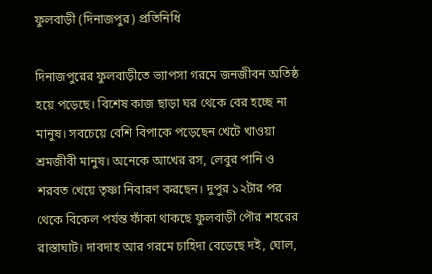ফুলবাড়ী (দিনাজপুর) প্রতিনিধি

দিনাজপুরের ফুলবাড়ীতে ভ্যাপসা গরমে জনজীবন অতিষ্ঠ হয়ে পড়েছে। বিশেষ কাজ ছাড়া ঘর থেকে বের হচ্ছে না মানুষ। সবচেয়ে বেশি বিপাকে পড়েছেন খেটে খাওয়া শ্রমজীবী মানুষ। অনেকে আখের রস, লেবুর পানি ও শরবত খেয়ে তৃষ্ণা নিবারণ করছেন। দুপুর ১২টার পর থেকে বিকেল পর্যন্ত ফাঁকা থাকছে ফুলবাড়ী পৌর শহরের রাস্তাঘাট। দাবদাহ আর গরমে চাহিদা বেড়েছে দই, ঘোল,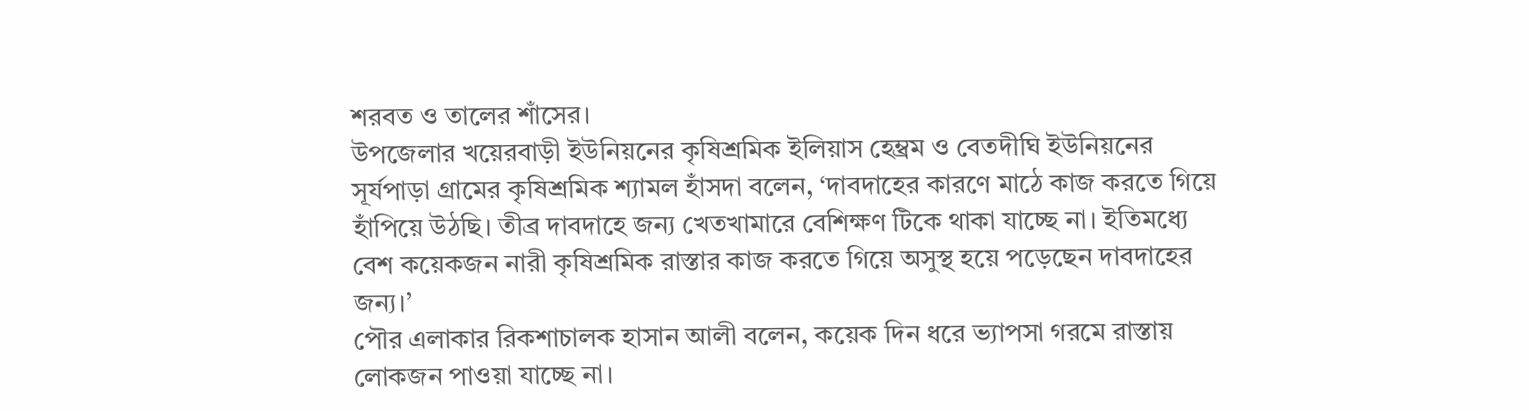শরবত ও তালের শাঁসের।
উপজেলার খয়েরবাড়ী ইউনিয়নের কৃষিশ্রমিক ইলিয়াস হেম্ব্রম ও বেতদীঘি ইউনিয়নের সূর্যপাড়া গ্রামের কৃষিশ্রমিক শ্যামল হাঁসদা বলেন, ‘দাবদাহের কারণে মাঠে কাজ করতে গিয়ে হাঁপিয়ে উঠছি। তীব্র দাবদাহে জন্য খেতখামারে বেশিক্ষণ টিকে থাকা যাচ্ছে না। ইতিমধ্যে বেশ কয়েকজন নারী কৃষিশ্রমিক রাস্তার কাজ করতে গিয়ে অসুস্থ হয়ে পড়েছেন দাবদাহের জন্য।’
পৌর এলাকার রিকশাচালক হাসান আলী বলেন, কয়েক দিন ধরে ভ্যাপসা গরমে রাস্তায় লোকজন পাওয়া যাচ্ছে না।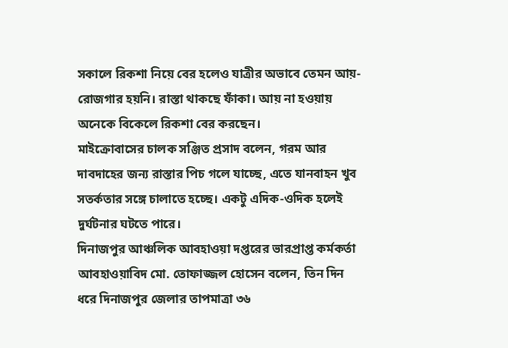সকালে রিকশা নিয়ে বের হলেও যাত্রীর অভাবে তেমন আয়-রোজগার হয়নি। রাস্তা থাকছে ফাঁকা। আয় না হওয়ায় অনেকে বিকেলে রিকশা বের করছেন।
মাইক্রোবাসের চালক সঞ্জিত প্রসাদ বলেন, গরম আর দাবদাহের জন্য রাস্তার পিচ গলে যাচ্ছে, এতে যানবাহন খুব সতর্কতার সঙ্গে চালাতে হচ্ছে। একটু এদিক-ওদিক হলেই দুর্ঘটনার ঘটতে পারে।
দিনাজপুর আঞ্চলিক আবহাওয়া দপ্তরের ভারপ্রাপ্ত কর্মকর্তা আবহাওয়াবিদ মো. তোফাজ্জল হোসেন বলেন, তিন দিন ধরে দিনাজপুর জেলার তাপমাত্রা ৩৬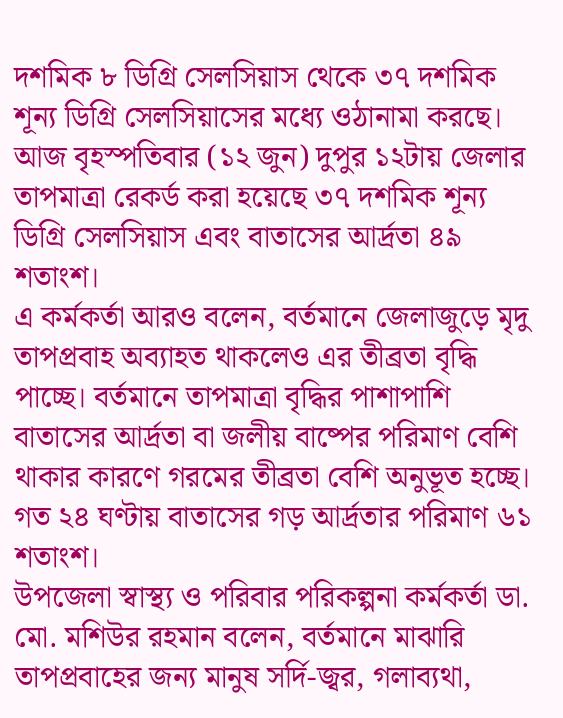দশমিক ৮ ডিগ্রি সেলসিয়াস থেকে ৩৭ দশমিক শূন্য ডিগ্রি সেলসিয়াসের মধ্যে ওঠানামা করছে। আজ বৃহস্পতিবার (১২ জুন) দুপুর ১২টায় জেলার তাপমাত্রা রেকর্ড করা হয়েছে ৩৭ দশমিক শূন্য ডিগ্রি সেলসিয়াস এবং বাতাসের আর্দ্রতা ৪৯ শতাংশ।
এ কর্মকর্তা আরও বলেন, বর্তমানে জেলাজুড়ে মৃদু তাপপ্রবাহ অব্যাহত থাকলেও এর তীব্রতা বৃদ্ধি পাচ্ছে। বর্তমানে তাপমাত্রা বৃদ্ধির পাশাপাশি বাতাসের আর্দ্রতা বা জলীয় বাষ্পের পরিমাণ বেশি থাকার কারণে গরমের তীব্রতা বেশি অনুভূত হচ্ছে। গত ২৪ ঘণ্টায় বাতাসের গড় আর্দ্রতার পরিমাণ ৬১ শতাংশ।
উপজেলা স্বাস্থ্য ও পরিবার পরিকল্পনা কর্মকর্তা ডা. মো. মশিউর রহমান বলেন, বর্তমানে মাঝারি তাপপ্রবাহের জন্য মানুষ সর্দি-জ্বর, গলাব্যথা,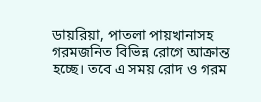ডায়রিয়া, পাতলা পায়খানাসহ গরমজনিত বিভিন্ন রোগে আক্রান্ত হচ্ছে। তবে এ সময় রোদ ও গরম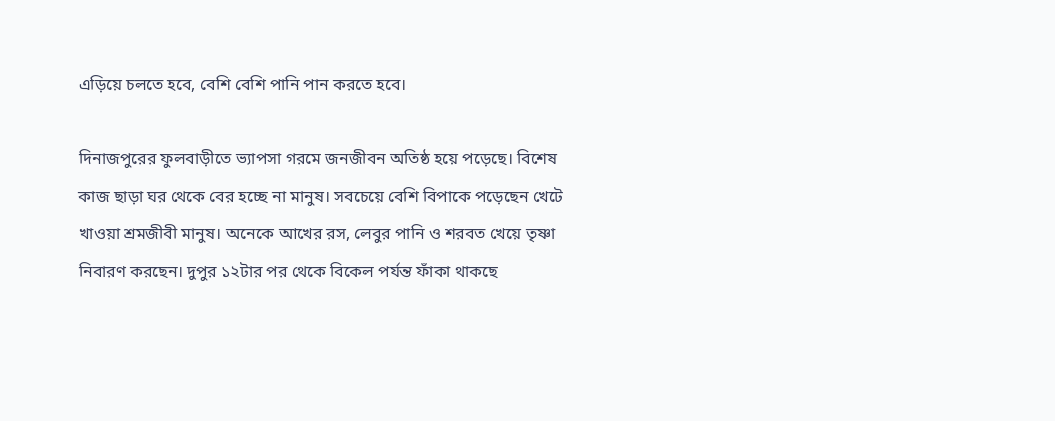এড়িয়ে চলতে হবে, বেশি বেশি পানি পান করতে হবে।

দিনাজপুরের ফুলবাড়ীতে ভ্যাপসা গরমে জনজীবন অতিষ্ঠ হয়ে পড়েছে। বিশেষ কাজ ছাড়া ঘর থেকে বের হচ্ছে না মানুষ। সবচেয়ে বেশি বিপাকে পড়েছেন খেটে খাওয়া শ্রমজীবী মানুষ। অনেকে আখের রস, লেবুর পানি ও শরবত খেয়ে তৃষ্ণা নিবারণ করছেন। দুপুর ১২টার পর থেকে বিকেল পর্যন্ত ফাঁকা থাকছে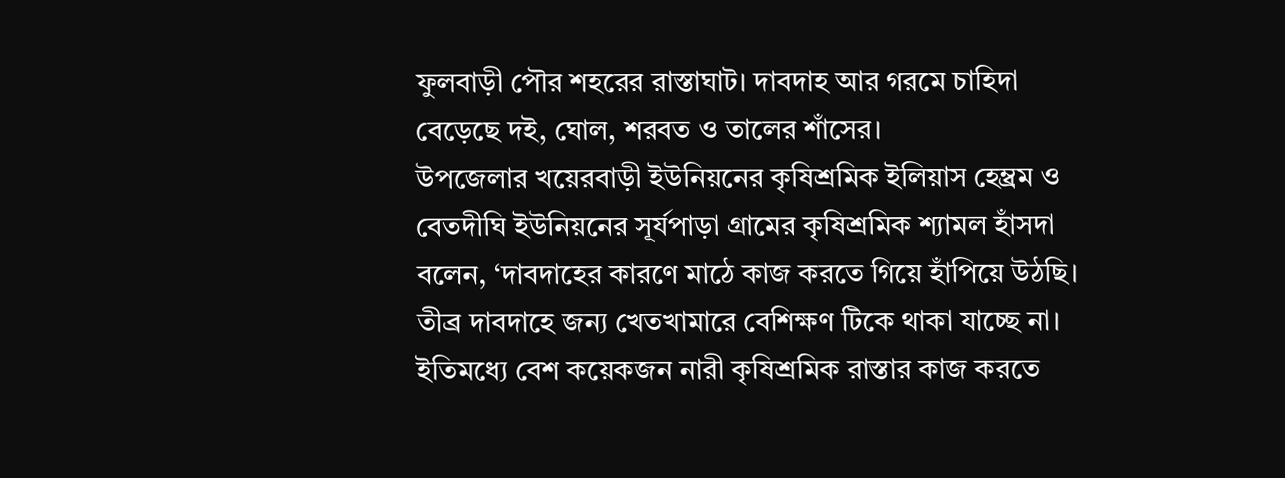ফুলবাড়ী পৌর শহরের রাস্তাঘাট। দাবদাহ আর গরমে চাহিদা বেড়েছে দই, ঘোল, শরবত ও তালের শাঁসের।
উপজেলার খয়েরবাড়ী ইউনিয়নের কৃষিশ্রমিক ইলিয়াস হেম্ব্রম ও বেতদীঘি ইউনিয়নের সূর্যপাড়া গ্রামের কৃষিশ্রমিক শ্যামল হাঁসদা বলেন, ‘দাবদাহের কারণে মাঠে কাজ করতে গিয়ে হাঁপিয়ে উঠছি। তীব্র দাবদাহে জন্য খেতখামারে বেশিক্ষণ টিকে থাকা যাচ্ছে না। ইতিমধ্যে বেশ কয়েকজন নারী কৃষিশ্রমিক রাস্তার কাজ করতে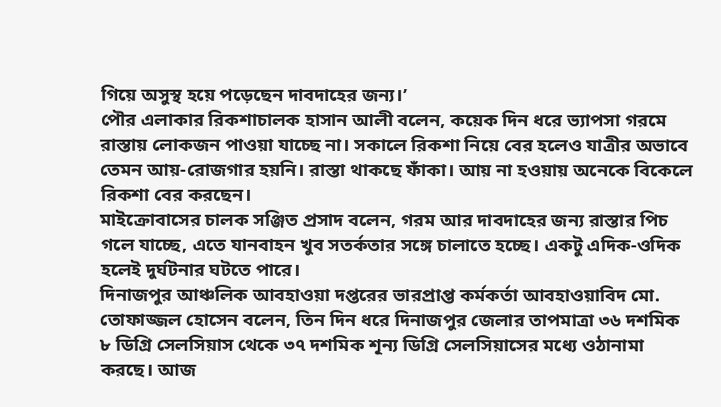গিয়ে অসুস্থ হয়ে পড়েছেন দাবদাহের জন্য।’
পৌর এলাকার রিকশাচালক হাসান আলী বলেন, কয়েক দিন ধরে ভ্যাপসা গরমে রাস্তায় লোকজন পাওয়া যাচ্ছে না। সকালে রিকশা নিয়ে বের হলেও যাত্রীর অভাবে তেমন আয়-রোজগার হয়নি। রাস্তা থাকছে ফাঁকা। আয় না হওয়ায় অনেকে বিকেলে রিকশা বের করছেন।
মাইক্রোবাসের চালক সঞ্জিত প্রসাদ বলেন, গরম আর দাবদাহের জন্য রাস্তার পিচ গলে যাচ্ছে, এতে যানবাহন খুব সতর্কতার সঙ্গে চালাতে হচ্ছে। একটু এদিক-ওদিক হলেই দুর্ঘটনার ঘটতে পারে।
দিনাজপুর আঞ্চলিক আবহাওয়া দপ্তরের ভারপ্রাপ্ত কর্মকর্তা আবহাওয়াবিদ মো. তোফাজ্জল হোসেন বলেন, তিন দিন ধরে দিনাজপুর জেলার তাপমাত্রা ৩৬ দশমিক ৮ ডিগ্রি সেলসিয়াস থেকে ৩৭ দশমিক শূন্য ডিগ্রি সেলসিয়াসের মধ্যে ওঠানামা করছে। আজ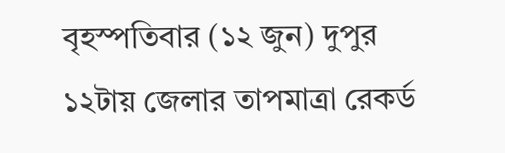বৃহস্পতিবার (১২ জুন) দুপুর ১২টায় জেলার তাপমাত্রা রেকর্ড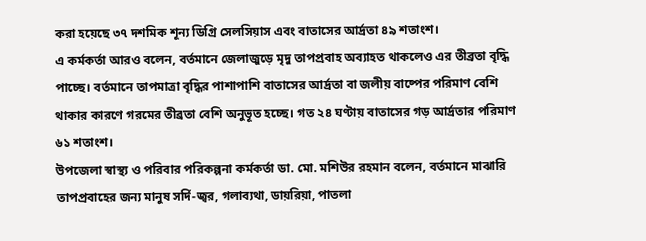করা হয়েছে ৩৭ দশমিক শূন্য ডিগ্রি সেলসিয়াস এবং বাতাসের আর্দ্রতা ৪৯ শতাংশ।
এ কর্মকর্তা আরও বলেন, বর্তমানে জেলাজুড়ে মৃদু তাপপ্রবাহ অব্যাহত থাকলেও এর তীব্রতা বৃদ্ধি পাচ্ছে। বর্তমানে তাপমাত্রা বৃদ্ধির পাশাপাশি বাতাসের আর্দ্রতা বা জলীয় বাষ্পের পরিমাণ বেশি থাকার কারণে গরমের তীব্রতা বেশি অনুভূত হচ্ছে। গত ২৪ ঘণ্টায় বাতাসের গড় আর্দ্রতার পরিমাণ ৬১ শতাংশ।
উপজেলা স্বাস্থ্য ও পরিবার পরিকল্পনা কর্মকর্তা ডা. মো. মশিউর রহমান বলেন, বর্তমানে মাঝারি তাপপ্রবাহের জন্য মানুষ সর্দি-জ্বর, গলাব্যথা, ডায়রিয়া, পাতলা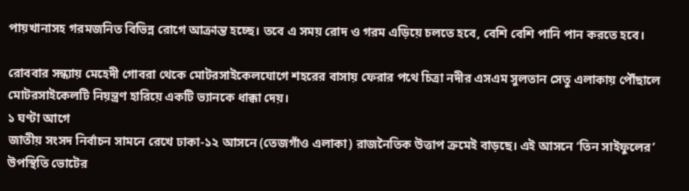পায়খানাসহ গরমজনিত বিভিন্ন রোগে আক্রান্ত হচ্ছে। তবে এ সময় রোদ ও গরম এড়িয়ে চলতে হবে, বেশি বেশি পানি পান করতে হবে।

রোববার সন্ধ্যায় মেহেদী গোবরা থেকে মোটরসাইকেলযোগে শহরের বাসায় ফেরার পথে চিত্রা নদীর এসএম সুলতান সেতু এলাকায় পৌঁছালে মোটরসাইকেলটি নিয়ন্ত্রণ হারিয়ে একটি ভ্যানকে ধাক্কা দেয়।
১ ঘণ্টা আগে
জাতীয় সংসদ নির্বাচন সামনে রেখে ঢাকা-১২ আসনে (তেজগাঁও এলাকা) রাজনৈতিক উত্তাপ ক্রমেই বাড়ছে। এই আসনে ‘তিন সাইফুলের’ উপস্থিতি ভোটের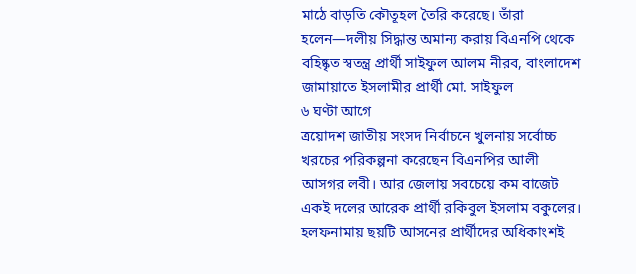মাঠে বাড়তি কৌতূহল তৈরি করেছে। তাঁরা হলেন—দলীয় সিদ্ধান্ত অমান্য করায় বিএনপি থেকে বহিষ্কৃত স্বতন্ত্র প্রার্থী সাইফুল আলম নীরব, বাংলাদেশ জামায়াতে ইসলামীর প্রার্থী মো. সাইফুল
৬ ঘণ্টা আগে
ত্রয়োদশ জাতীয় সংসদ নির্বাচনে খুলনায় সর্বোচ্চ খরচের পরিকল্পনা করেছেন বিএনপির আলী আসগর লবী। আর জেলায় সবচেয়ে কম বাজেট একই দলের আরেক প্রার্থী রকিবুল ইসলাম বকুলের। হলফনামায় ছয়টি আসনের প্রার্থীদের অধিকাংশই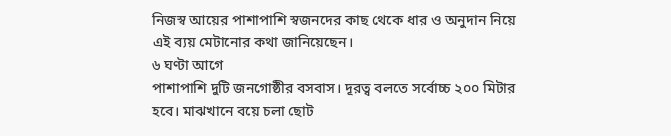নিজস্ব আয়ের পাশাপাশি স্বজনদের কাছ থেকে ধার ও অনুদান নিয়ে এই ব্যয় মেটানোর কথা জানিয়েছেন।
৬ ঘণ্টা আগে
পাশাপাশি দুটি জনগোষ্ঠীর বসবাস। দূরত্ব বলতে সর্বোচ্চ ২০০ মিটার হবে। মাঝখানে বয়ে চলা ছোট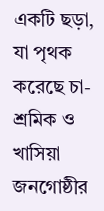একটি ছড়া, যা পৃথক করেছে চা-শ্রমিক ও খাসিয়া জনগোষ্ঠীর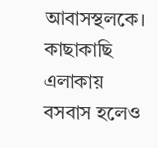আবাসস্থলকে। কাছাকাছি এলাকায় বসবাস হলেও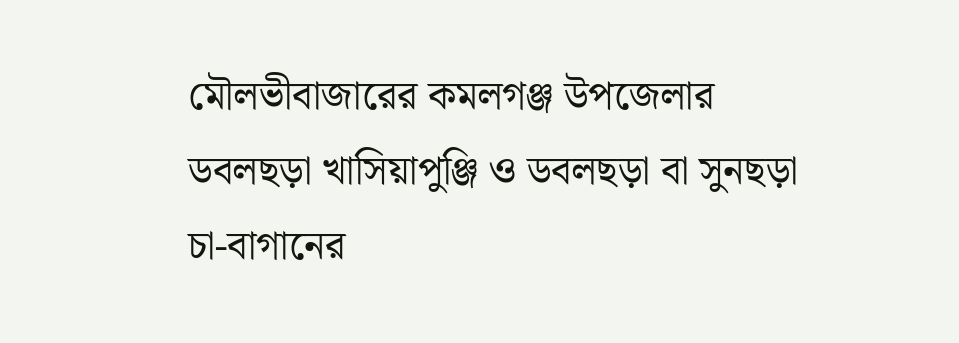মৌলভীবাজারের কমলগঞ্জ উপজেলার ডবলছড়া খাসিয়াপুঞ্জি ও ডবলছড়া বা সুনছড়া চা-বাগানের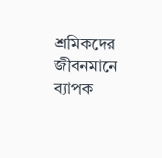শ্রমিকদের জীবনমানে ব্যাপক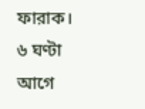ফারাক।
৬ ঘণ্টা আগে